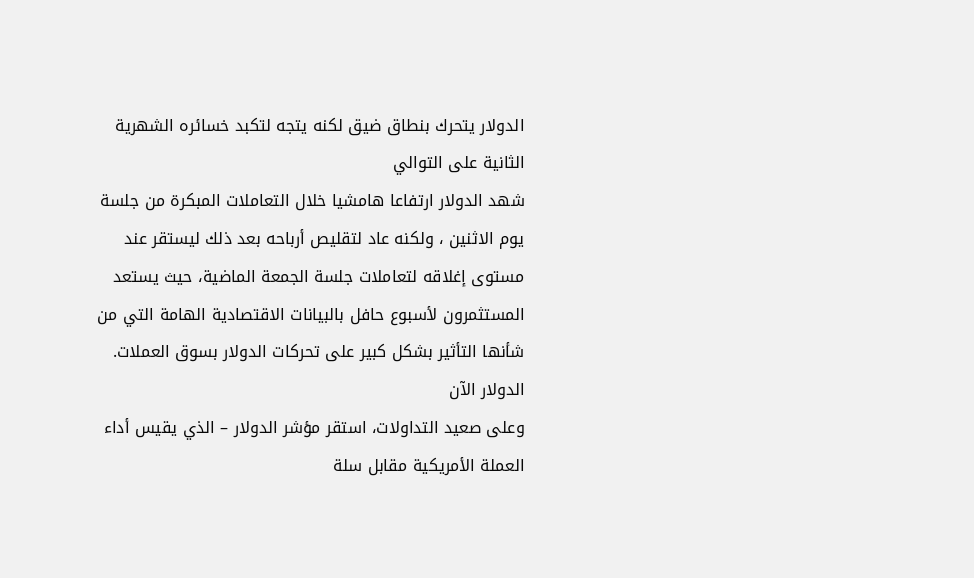الدولار يتحرك بنطاق ضيق لكنه يتجه لتكبد خسائره الشهرية الثانية على التوالي
شهد الدولار ارتفاعا هامشيا خلال التعاملات المبكرة من جلسة يوم الاثنين ، ولكنه عاد لتقليص أرباحه بعد ذلك ليستقر عند مستوى إغلاقه لتعاملات جلسة الجمعة الماضية، حيث يستعد المستثمرون لأسبوع حافل بالبيانات الاقتصادية الهامة التي من شأنها التأثير بشكل كبير على تحركات الدولار بسوق العملات.
الدولار الآن
وعلى صعيد التداولات، استقر مؤشر الدولار – الذي يقيس أداء العملة الأمريكية مقابل سلة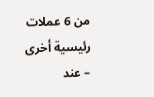من 6 عملات رئيسية أخرى – عند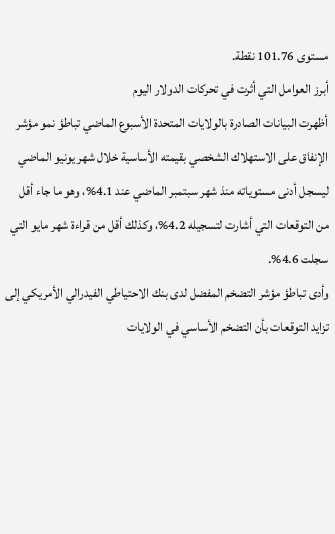مستوى 101.76 نقطة.
أبرز العوامل التي أثرت في تحركات الدولار اليوم
أظهرت البيانات الصادرة بالولايات المتحدة الأسبوع الماضي تباطؤ نمو مؤشر الإنفاق على الاستهلاك الشخصي بقيمته الأساسية خلال شهر يونيو الماضي ليسجل أدنى مستوياته منذ شهر سبتمبر الماضي عند 4.1%، وهو ما جاء أقل من التوقعات التي أشارت لتسجيله 4.2%، وكذلك أقل من قراءة شهر مايو التي سجلت 4.6%.
وأدى تباطؤ مؤشر التضخم المفضل لدى بنك الاحتياطي الفيدرالي الأمريكي إلى تزايد التوقعات بأن التضخم الأساسي في الولايات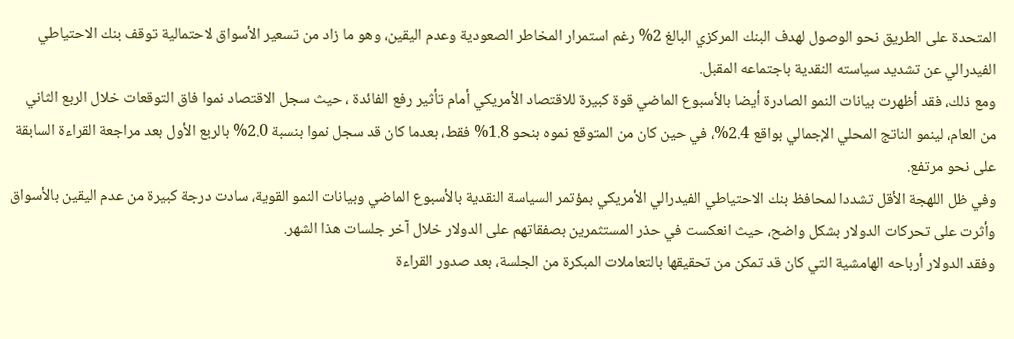المتحدة على الطريق نحو الوصول لهدف البنك المركزي البالغ 2% رغم استمرار المخاطر الصعودية وعدم اليقين، وهو ما زاد من تسعير الأسواق لاحتمالية توقف بنك الاحتياطي الفيدرالي عن تشديد سياسته النقدية باجتماعه المقبل.
ومع ذلك، فقد أظهرت بيانات النمو الصادرة أيضا بالأسبوع الماضي قوة كبيرة للاقتصاد الأمريكي أمام تأثير رفع الفائدة ، حيث سجل الاقتصاد نموا فاق التوقعات خلال الربع الثاني من العام، لينمو الناتج المحلي الإجمالي بواقع 2.4%، في حين كان من المتوقع نموه بنحو 1.8% فقط، بعدما كان قد سجل نموا بنسبة 2.0% بالربع الأول بعد مراجعة القراءة السابقة على نحو مرتفع.
وفي ظل اللهجة الأقل تشددا لمحافظ بنك الاحتياطي الفيدرالي الأمريكي بمؤتمر السياسة النقدية بالأسبوع الماضي وبيانات النمو القوية، سادت درجة كبيرة من عدم اليقين بالأسواق وأثرت على تحركات الدولار بشكل واضح، حيث انعكست في حذر المستثمرين بصفقاتهم على الدولار خلال آخر جلسات هذا الشهر.
وفقد الدولار أرباحه الهامشية التي كان قد تمكن من تحقيقها بالتعاملات المبكرة من الجلسة، بعد صدور القراءة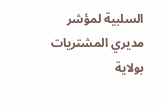السلبية لمؤشر مديري المشتريات بولاية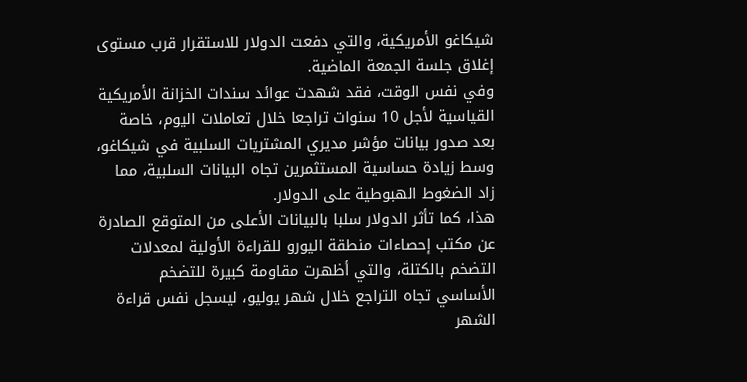شيكاغو الأمريكية، والتي دفعت الدولار للاستقرار قرب مستوى إغلاق جلسة الجمعة الماضية.
وفي نفس الوقت، فقد شهدت عوائد سندات الخزانة الأمريكية القياسية لأجل 10 سنوات تراجعا خلال تعاملات اليوم، خاصة بعد صدور بيانات مؤشر مديري المشتريات السلبية في شيكاغو، وسط زيادة حساسية المستثمرين تجاه البيانات السلبية، مما زاد الضغوط الهبوطية على الدولار.
هذا، كما تأثر الدولار سلبا بالبيانات الأعلى من المتوقع الصادرة عن مكتب إحصاءات منطقة اليورو للقراءة الأولية لمعدلات التضخم بالكتلة، والتي أظهرت مقاومة كبيرة للتضخم الأساسي تجاه التراجع خلال شهر يوليو، ليسجل نفس قراءة الشهر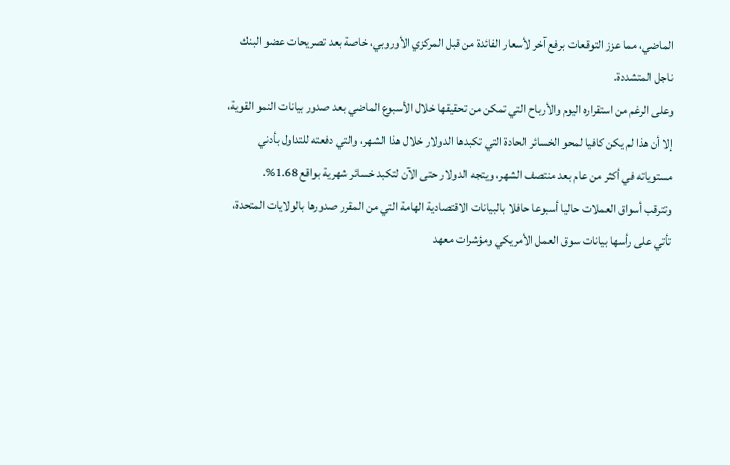الماضي، مما عزز التوقعات برفع آخر لأسعار الفائدة من قبل المركزي الأوروبي، خاصة بعد تصريحات عضو البنك ناجل المتشددة.
وعلى الرغم من استقراره اليوم والأرباح التي تمكن من تحقيقها خلال الأسبوع الماضي بعد صدور بيانات النمو القوية، إلا أن هذا لم يكن كافيا لمحو الخسائر الحادة التي تكبدها الدولار خلال هذا الشهر، والتي دفعته للتداول بأدني مستوياته في أكثر من عام بعد منتصف الشهر، ويتجه الدولار حتى الآن لتكبد خسائر شهرية بواقع 1.68%.
وتترقب أسواق العملات حاليا أسبوعا حافلا بالبيانات الاقتصادية الهامة التي من المقرر صدورها بالولايات المتحدة، تأتي على رأسها بيانات سوق العمل الأمريكي ومؤشرات معهد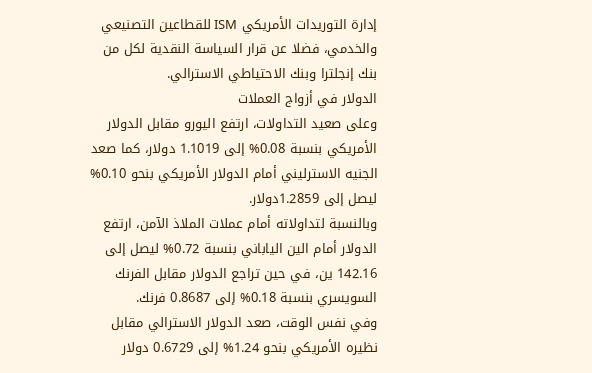إدارة التوريدات الأمريكي ISM للقطاعين التصنيعي والخدمي، فضلا عن قرار السياسة النقدية لكل من بنك إنجلترا وبنك الاحتياطي الاسترالي.
الدولار في أزواج العملات
وعلى صعيد التداولات، ارتفع اليورو مقابل الدولار الأمريكي بنسبة 0.08% إلى 1.1019 دولار، كما صعد الجنيه الاسترليني أمام الدولار الأمريكي بنحو 0.10% ليصل إلى 1.2859دولار.
وبالنسبة لتداولاته أمام عملات الملاذ الآمن، ارتفع الدولار أمام الين الياباني بنسبة 0.72% ليصل إلى 142.16 ين، في حين تراجع الدولار مقابل الفرنك السويسري بنسبة 0.18% إلى 0.8687 فرنك.
وفي نفس الوقت، صعد الدولار الاسترالي مقابل نظيره الأمريكي بنحو 1.24% إلى 0.6729 دولار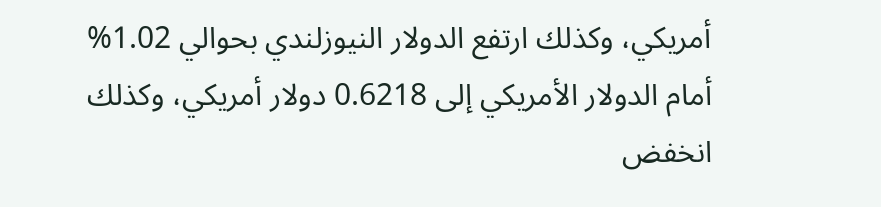أمريكي، وكذلك ارتفع الدولار النيوزلندي بحوالي 1.02% أمام الدولار الأمريكي إلى 0.6218 دولار أمريكي، وكذلك انخفض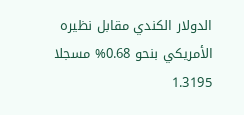الدولار الكندي مقابل نظيره الأمريكي بنحو 0.68% مسجلا 1.3195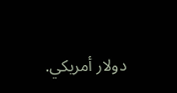دولار أمريكي.